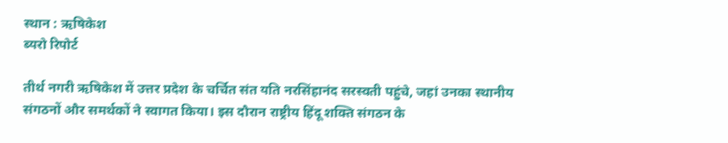स्थान : ऋषिकेश
ब्यरो रिपोर्ट

तीर्थ नगरी ऋषिकेश में उत्तर प्रदेश के चर्चित संत यति नरसिंहानंद सरस्वती पहुंचे, जहां उनका स्थानीय संगठनों और समर्थकों ने स्वागत किया। इस दौरान राष्ट्रीय हिंदू शक्ति संगठन के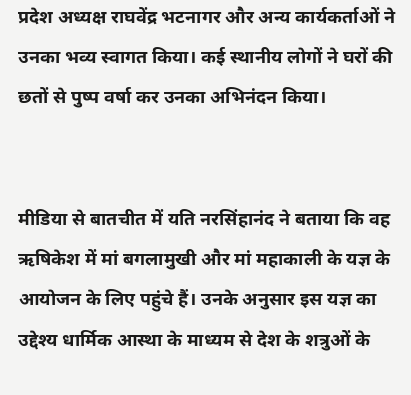प्रदेश अध्यक्ष राघवेंद्र भटनागर और अन्य कार्यकर्ताओं ने उनका भव्य स्वागत किया। कई स्थानीय लोगों ने घरों की छतों से पुष्प वर्षा कर उनका अभिनंदन किया।


मीडिया से बातचीत में यति नरसिंहानंद ने बताया कि वह ऋषिकेश में मां बगलामुखी और मां महाकाली के यज्ञ के आयोजन के लिए पहुंचे हैं। उनके अनुसार इस यज्ञ का उद्देश्य धार्मिक आस्था के माध्यम से देश के शत्रुओं के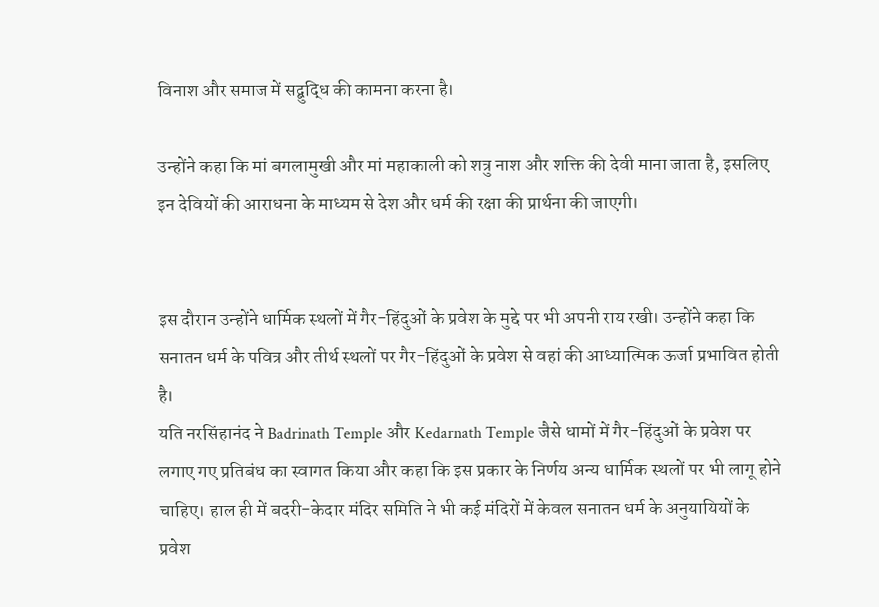विनाश और समाज में सद्बुद्धि की कामना करना है।

उन्होंने कहा कि मां बगलामुखी और मां महाकाली को शत्रु नाश और शक्ति की देवी माना जाता है, इसलिए इन देवियों की आराधना के माध्यम से देश और धर्म की रक्षा की प्रार्थना की जाएगी।


इस दौरान उन्होंने धार्मिक स्थलों में गैर-हिंदुओं के प्रवेश के मुद्दे पर भी अपनी राय रखी। उन्होंने कहा कि सनातन धर्म के पवित्र और तीर्थ स्थलों पर गैर-हिंदुओं के प्रवेश से वहां की आध्यात्मिक ऊर्जा प्रभावित होती है।
यति नरसिंहानंद ने Badrinath Temple और Kedarnath Temple जैसे धामों में गैर-हिंदुओं के प्रवेश पर लगाए गए प्रतिबंध का स्वागत किया और कहा कि इस प्रकार के निर्णय अन्य धार्मिक स्थलों पर भी लागू होने चाहिए। हाल ही में बदरी-केदार मंदिर समिति ने भी कई मंदिरों में केवल सनातन धर्म के अनुयायियों के प्रवेश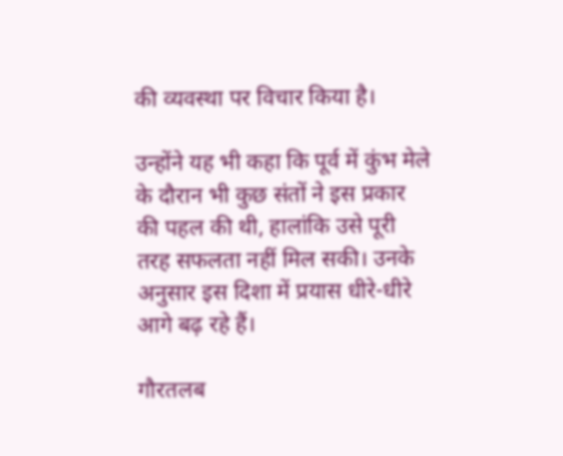की व्यवस्था पर विचार किया है।

उन्होंने यह भी कहा कि पूर्व में कुंभ मेले के दौरान भी कुछ संतों ने इस प्रकार की पहल की थी, हालांकि उसे पूरी तरह सफलता नहीं मिल सकी। उनके अनुसार इस दिशा में प्रयास धीरे-धीरे आगे बढ़ रहे हैं।

गौरतलब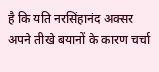है कि यति नरसिंहानंद अक्सर अपने तीखे बयानों के कारण चर्चा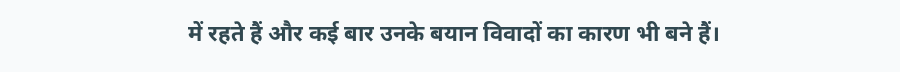में रहते हैं और कई बार उनके बयान विवादों का कारण भी बने हैं।